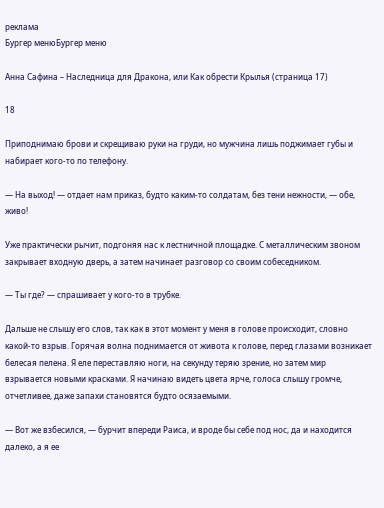реклама
Бургер менюБургер меню

Анна Сафина – Наследница для Дракона, или Как обрести Крылья (страница 17)

18

Приподнимаю брови и скрещиваю руки на груди, но мужчина лишь поджимает губы и набирает кого-то по телефону.

— На выход! — отдает нам приказ, будто каким-то солдатам, без тени нежности, — обе, живо!

Уже практически рычит, подгоняя нас к лестничной площадке. С металлическим звоном закрывает входную дверь, а затем начинает разговор со своим собеседником.

— Ты где? — спрашивает у кого-то в трубке.

Дальше не слышу его слов, так как в этот момент у меня в голове происходит, словно какой-то взрыв. Горячая волна поднимается от живота к голове, перед глазами возникает белесая пелена. Я еле переставляю ноги, на секунду теряю зрение, но затем мир взрывается новыми красками. Я начинаю видеть цвета ярче, голоса слышу громче, отчетливее, даже запахи становятся будто осязаемыми.

— Вот же взбесился, — бурчит впереди Раиса, и вроде бы себе под нос, да и находится далеко, а я ее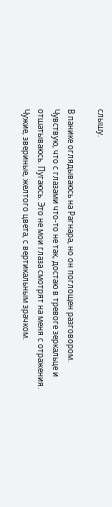слышу.

В панике оглядываюсь на Рагнара, но он поглощен разговором. Чувствую, что с глазами что-то не так, достаю в тревоге зеркальце и отшатываюсь. Пугаюсь. Это не мои глаза смотрят на меня с отражения. Чужие, звериные, желтого цвета, с вертикальным зрачком.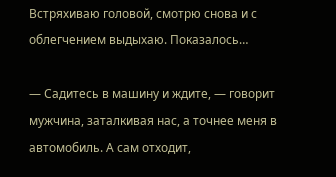Встряхиваю головой, смотрю снова и с облегчением выдыхаю. Показалось…

— Садитесь в машину и ждите, — говорит мужчина, заталкивая нас, а точнее меня в автомобиль. А сам отходит,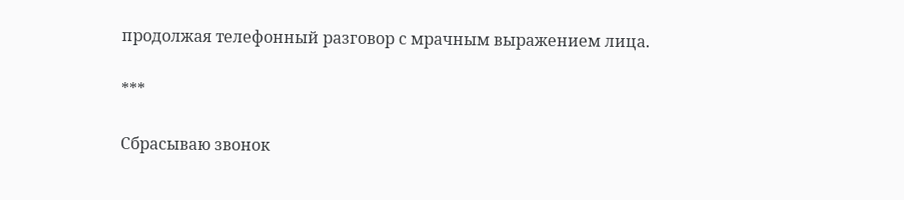продолжая телефонный разговор с мрачным выражением лица.

***

Сбрасываю звонок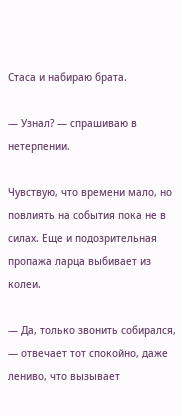Стаса и набираю брата.

— Узнал? — спрашиваю в нетерпении.

Чувствую, что времени мало, но повлиять на события пока не в силах. Еще и подозрительная пропажа ларца выбивает из колеи.

— Да, только звонить собирался, — отвечает тот спокойно, даже лениво, что вызывает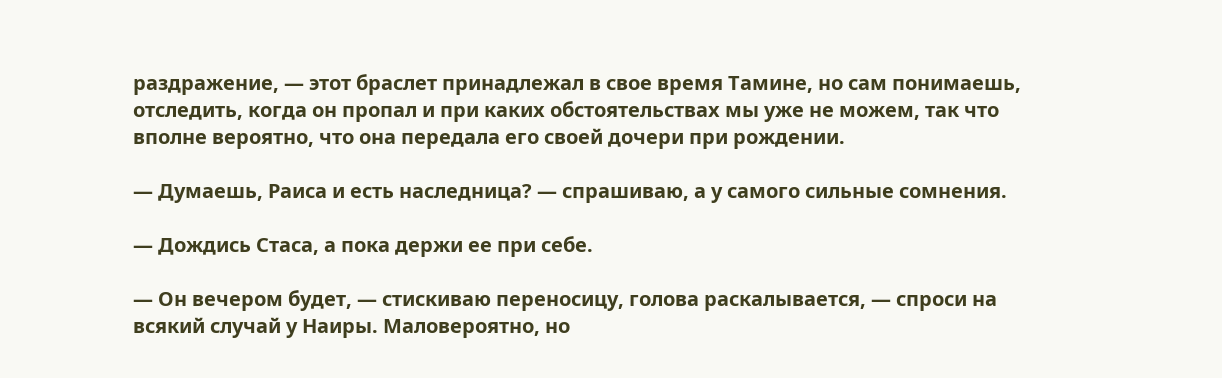раздражение, — этот браслет принадлежал в свое время Тамине, но сам понимаешь, отследить, когда он пропал и при каких обстоятельствах мы уже не можем, так что вполне вероятно, что она передала его своей дочери при рождении.

— Думаешь, Раиса и есть наследница? — спрашиваю, а у самого сильные сомнения.

— Дождись Стаса, а пока держи ее при себе.

— Он вечером будет, — стискиваю переносицу, голова раскалывается, — спроси на всякий случай у Наиры. Маловероятно, но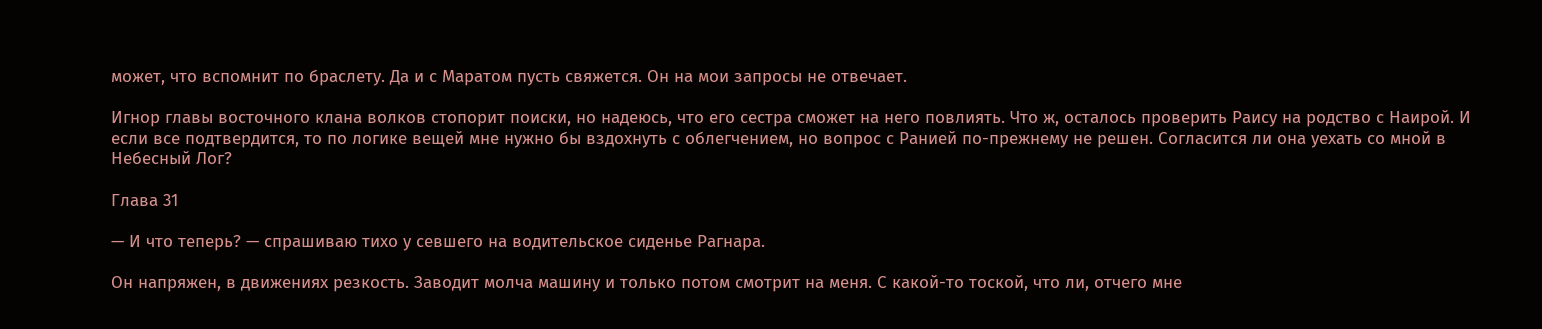может, что вспомнит по браслету. Да и с Маратом пусть свяжется. Он на мои запросы не отвечает.

Игнор главы восточного клана волков стопорит поиски, но надеюсь, что его сестра сможет на него повлиять. Что ж, осталось проверить Раису на родство с Наирой. И если все подтвердится, то по логике вещей мне нужно бы вздохнуть с облегчением, но вопрос с Ранией по-прежнему не решен. Согласится ли она уехать со мной в Небесный Лог?

Глава 31

— И что теперь? — спрашиваю тихо у севшего на водительское сиденье Рагнара.

Он напряжен, в движениях резкость. Заводит молча машину и только потом смотрит на меня. С какой-то тоской, что ли, отчего мне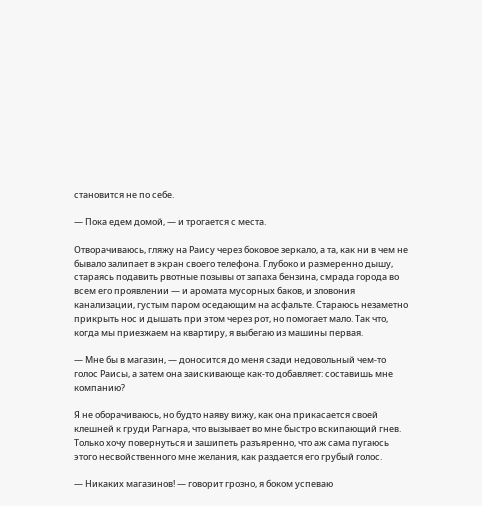становится не по себе.

— Пока едем домой, — и трогается с места.

Отворачиваюсь, гляжу на Раису через боковое зеркало, а та, как ни в чем не бывало залипает в экран своего телефона. Глубоко и размеренно дышу, стараясь подавить рвотные позывы от запаха бензина, смрада города во всем его проявлении — и аромата мусорных баков, и зловония канализации, густым паром оседающим на асфальте. Стараюсь незаметно прикрыть нос и дышать при этом через рот, но помогает мало. Так что, когда мы приезжаем на квартиру, я выбегаю из машины первая.

— Мне бы в магазин, — доносится до меня сзади недовольный чем-то голос Раисы, а затем она заискивающе как-то добавляет: составишь мне компанию?

Я не оборачиваюсь, но будто наяву вижу, как она прикасается своей клешней к груди Рагнара, что вызывает во мне быстро вскипающий гнев. Только хочу повернуться и зашипеть разъяренно, что аж сама пугаюсь этого несвойственного мне желания, как раздается его грубый голос.

— Никаких магазинов! — говорит грозно, я боком успеваю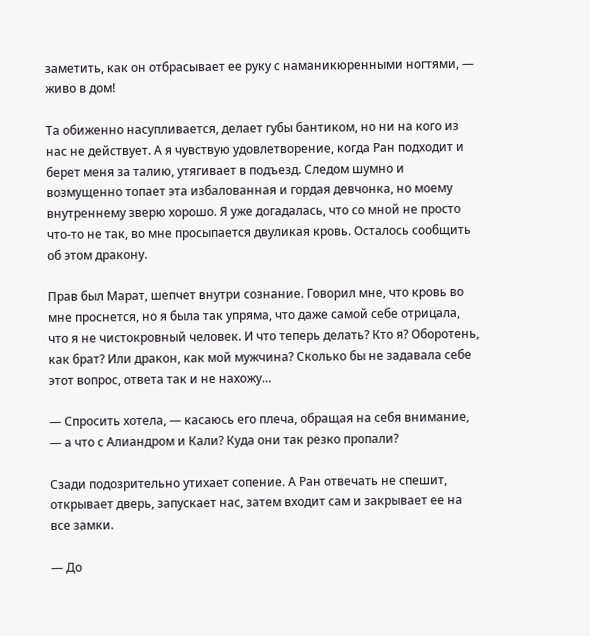заметить, как он отбрасывает ее руку с наманикюренными ногтями, — живо в дом!

Та обиженно насупливается, делает губы бантиком, но ни на кого из нас не действует. А я чувствую удовлетворение, когда Ран подходит и берет меня за талию, утягивает в подъезд. Следом шумно и возмущенно топает эта избалованная и гордая девчонка, но моему внутреннему зверю хорошо. Я уже догадалась, что со мной не просто что-то не так, во мне просыпается двуликая кровь. Осталось сообщить об этом дракону.

Прав был Марат, шепчет внутри сознание. Говорил мне, что кровь во мне проснется, но я была так упряма, что даже самой себе отрицала, что я не чистокровный человек. И что теперь делать? Кто я? Оборотень, как брат? Или дракон, как мой мужчина? Сколько бы не задавала себе этот вопрос, ответа так и не нахожу…

— Спросить хотела, — касаюсь его плеча, обращая на себя внимание, — а что с Алиандром и Кали? Куда они так резко пропали?

Сзади подозрительно утихает сопение. А Ран отвечать не спешит, открывает дверь, запускает нас, затем входит сам и закрывает ее на все замки.

— До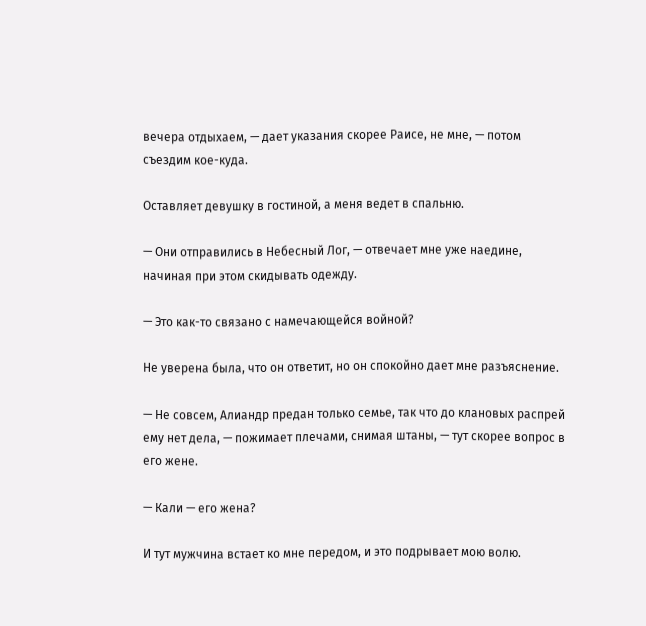вечера отдыхаем, — дает указания скорее Раисе, не мне, — потом съездим кое-куда.

Оставляет девушку в гостиной, а меня ведет в спальню.

— Они отправились в Небесный Лог, — отвечает мне уже наедине, начиная при этом скидывать одежду.

— Это как-то связано с намечающейся войной?

Не уверена была, что он ответит, но он спокойно дает мне разъяснение.

— Не совсем, Алиандр предан только семье, так что до клановых распрей ему нет дела, — пожимает плечами, снимая штаны, — тут скорее вопрос в его жене.

— Кали — его жена?

И тут мужчина встает ко мне передом, и это подрывает мою волю.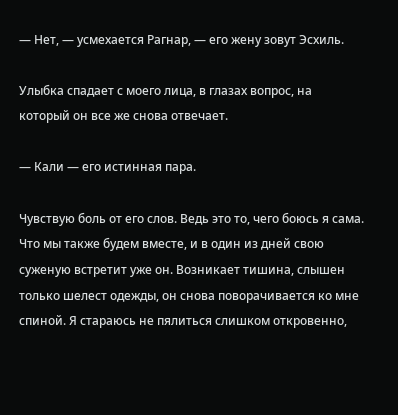— Нет, — усмехается Рагнар, — его жену зовут Эсхиль.

Улыбка спадает с моего лица, в глазах вопрос, на который он все же снова отвечает.

— Кали — его истинная пара.

Чувствую боль от его слов. Ведь это то, чего боюсь я сама. Что мы также будем вместе, и в один из дней свою суженую встретит уже он. Возникает тишина, слышен только шелест одежды, он снова поворачивается ко мне спиной. Я стараюсь не пялиться слишком откровенно,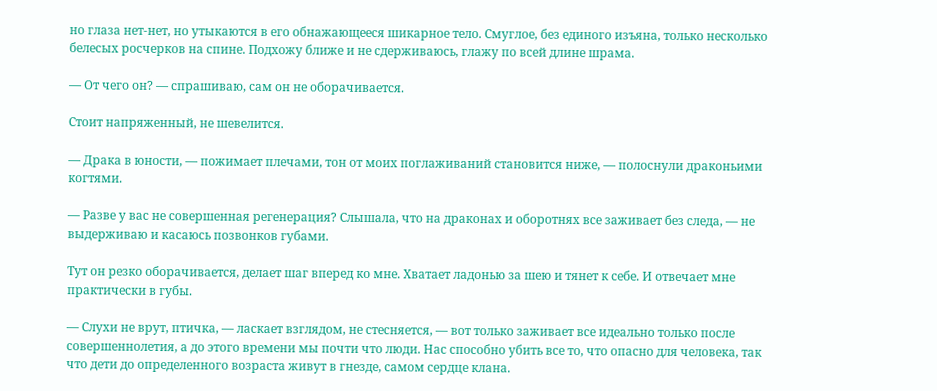но глаза нет-нет, но утыкаются в его обнажающееся шикарное тело. Смуглое, без единого изъяна, только несколько белесых росчерков на спине. Подхожу ближе и не сдерживаюсь, глажу по всей длине шрама.

— От чего он? — спрашиваю, сам он не оборачивается.

Стоит напряженный, не шевелится.

— Драка в юности, — пожимает плечами, тон от моих поглаживаний становится ниже, — полоснули драконьими когтями.

— Разве у вас не совершенная регенерация? Слышала, что на драконах и оборотнях все заживает без следа, — не выдерживаю и касаюсь позвонков губами.

Тут он резко оборачивается, делает шаг вперед ко мне. Хватает ладонью за шею и тянет к себе. И отвечает мне практически в губы.

— Слухи не врут, птичка, — ласкает взглядом, не стесняется, — вот только заживает все идеально только после совершеннолетия, а до этого времени мы почти что люди. Нас способно убить все то, что опасно для человека, так что дети до определенного возраста живут в гнезде, самом сердце клана.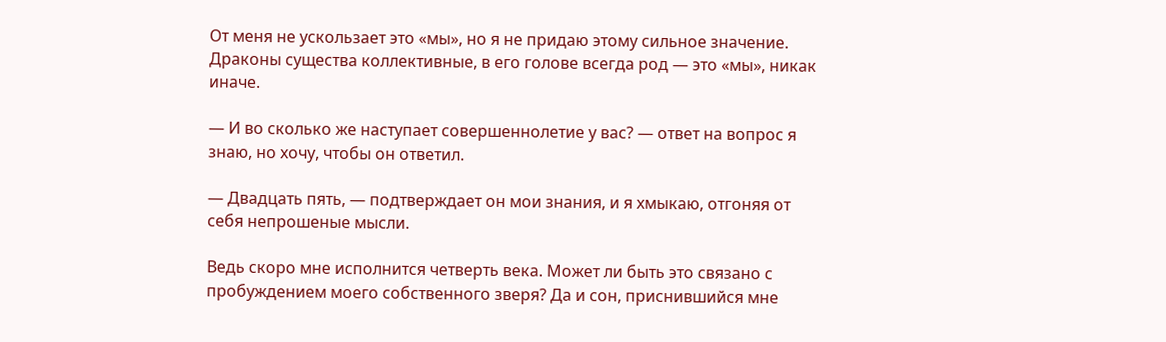От меня не ускользает это «мы», но я не придаю этому сильное значение. Драконы существа коллективные, в его голове всегда род — это «мы», никак иначе.

— И во сколько же наступает совершеннолетие у вас? — ответ на вопрос я знаю, но хочу, чтобы он ответил.

— Двадцать пять, — подтверждает он мои знания, и я хмыкаю, отгоняя от себя непрошеные мысли.

Ведь скоро мне исполнится четверть века. Может ли быть это связано с пробуждением моего собственного зверя? Да и сон, приснившийся мне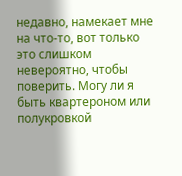недавно, намекает мне на что-то, вот только это слишком невероятно, чтобы поверить. Могу ли я быть квартероном или полукровкой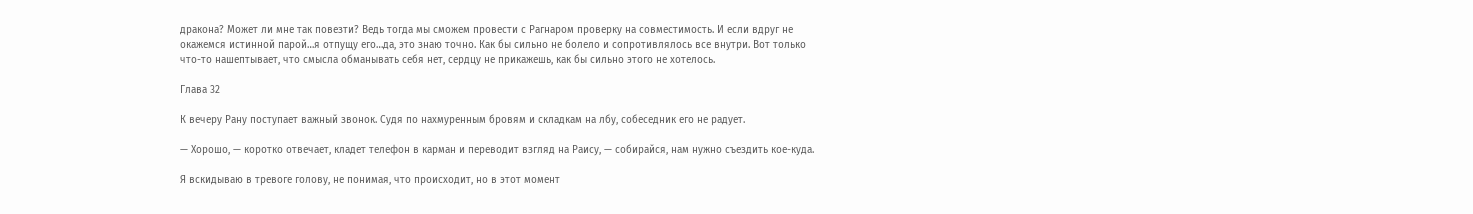дракона? Может ли мне так повезти? Ведь тогда мы сможем провести с Рагнаром проверку на совместимость. И если вдруг не окажемся истинной парой…я отпущу его…да, это знаю точно. Как бы сильно не болело и сопротивлялось все внутри. Вот только что-то нашептывает, что смысла обманывать себя нет, сердцу не прикажешь, как бы сильно этого не хотелось.

Глава 32

К вечеру Рану поступает важный звонок. Судя по нахмуренным бровям и складкам на лбу, собеседник его не радует.

— Хорошо, — коротко отвечает, кладет телефон в карман и переводит взгляд на Раису, — собирайся, нам нужно съездить кое-куда.

Я вскидываю в тревоге голову, не понимая, что происходит, но в этот момент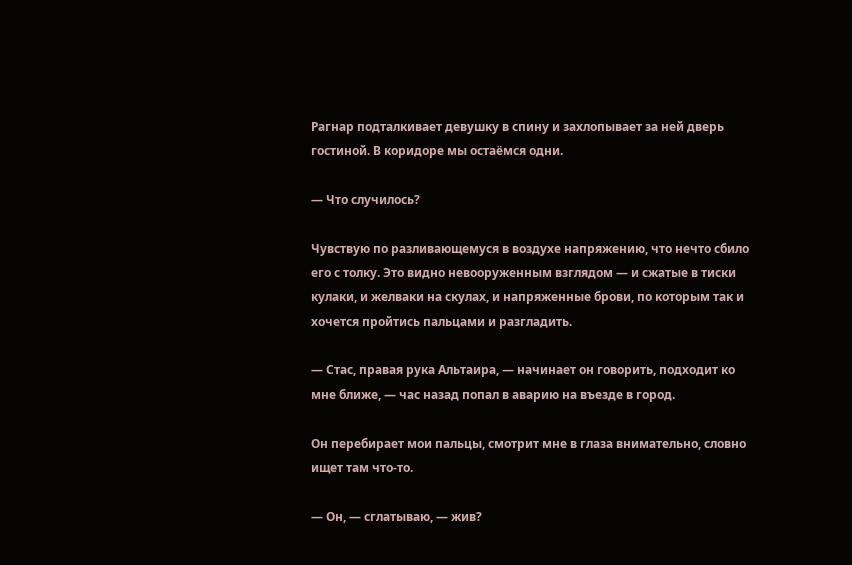Рагнар подталкивает девушку в спину и захлопывает за ней дверь гостиной. В коридоре мы остаёмся одни.

— Что случилось?

Чувствую по разливающемуся в воздухе напряжению, что нечто сбило его с толку. Это видно невооруженным взглядом — и сжатые в тиски кулаки, и желваки на скулах, и напряженные брови, по которым так и хочется пройтись пальцами и разгладить.

— Стас, правая рука Альтаира, — начинает он говорить, подходит ко мне ближе, — час назад попал в аварию на въезде в город.

Он перебирает мои пальцы, смотрит мне в глаза внимательно, словно ищет там что-то.

— Он, — сглатываю, — жив?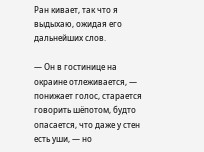Ран кивает, так что я выдыхаю, ожидая его дальнейших слов.

— Он в гостинице на окраине отлеживается, — понижает голос, старается говорить шёпотом, будто опасается, что даже у стен есть уши, — но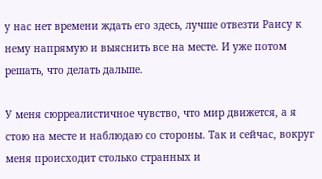у нас нет времени ждать его здесь, лучше отвезти Раису к нему напрямую и выяснить все на месте. И уже потом решать, что делать дальше.

У меня сюрреалистичное чувство, что мир движется, а я стою на месте и наблюдаю со стороны. Так и сейчас, вокруг меня происходит столько странных и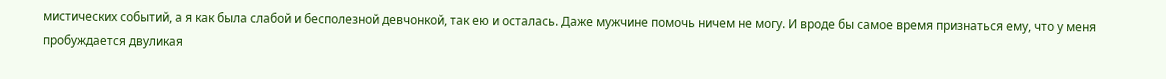мистических событий, а я как была слабой и бесполезной девчонкой, так ею и осталась. Даже мужчине помочь ничем не могу. И вроде бы самое время признаться ему, что у меня пробуждается двуликая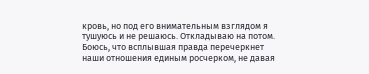кровь, но под его внимательным взглядом я тушуюсь и не решаюсь. Откладываю на потом. Боюсь, что всплывшая правда перечеркнет наши отношения единым росчерком, не давая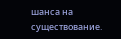шанса на существование.